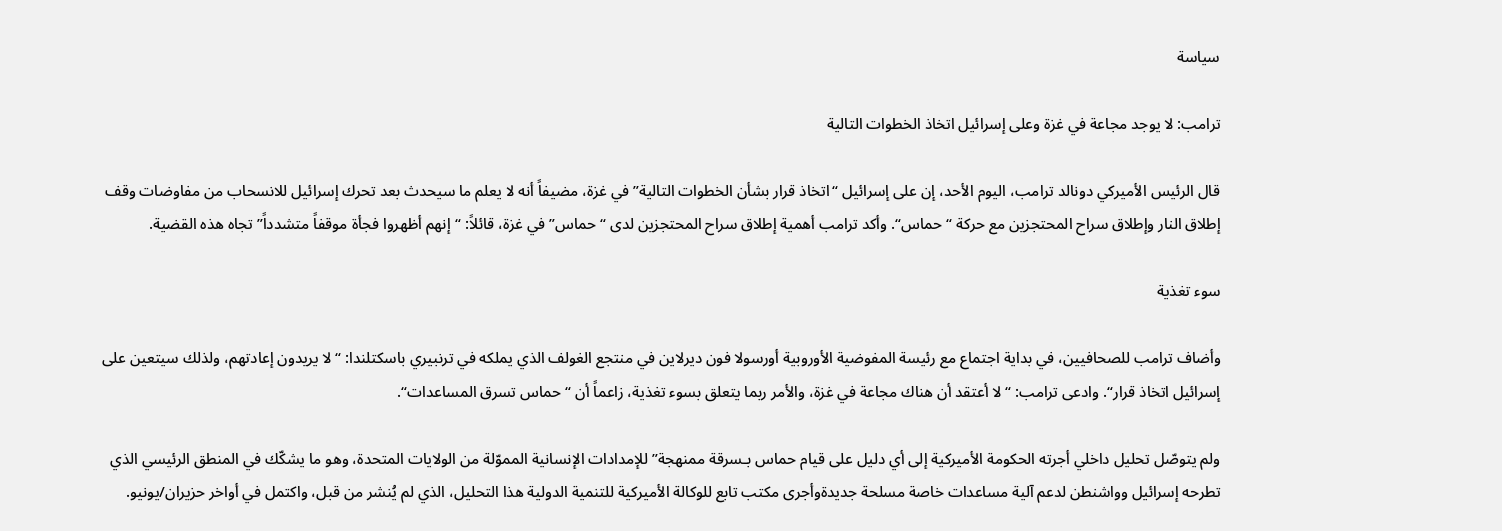سياسة

ترامب: لا يوجد مجاعة في غزة وعلى إسرائيل اتخاذ الخطوات التالية

قال الرئيس الأميركي دونالد ترامب، اليوم الأحد، إن على إسرائيل “اتخاذ قرار بشأن الخطوات التالية” في غزة، مضيفاً أنه لا يعلم ما سيحدث بعد تحرك إسرائيل للانسحاب من مفاوضات وقف إطلاق النار وإطلاق سراح المحتجزين مع حركة “حماس“. وأكد ترامب أهمية إطلاق سراح المحتجزين لدى “حماس” في غزة، قائلاً: “إنهم أظهروا فجأة موقفاً متشدداً” تجاه هذه القضية.

سوء تغذية

وأضاف ترامب للصحافيين، في بداية اجتماع مع رئيسة المفوضية الأوروبية أورسولا فون ديرلاين في منتجع الغولف الذي يملكه في ترنبيري باسكتلندا: “لا يريدون إعادتهم، ولذلك سيتعين على إسرائيل اتخاذ قرار“. وادعى ترامب: “لا أعتقد أن هناك مجاعة في غزة، والأمر ربما يتعلق بسوء تغذية، زاعماً أن “حماس تسرق المساعدات“.

ولم يتوصّل تحليل داخلي أجرته الحكومة الأميركية إلى أي دليل على قيام حماس بـسرقة ممنهجة” للإمدادات الإنسانية المموّلة من الولايات المتحدة، وهو ما يشكّك في المنطق الرئيسي الذي تطرحه إسرائيل وواشنطن لدعم آلية مساعدات خاصة مسلحة جديدةوأجرى مكتب تابع للوكالة الأميركية للتنمية الدولية هذا التحليل، الذي لم يُنشر من قبل، واكتمل في أواخر حزيران/يونيو.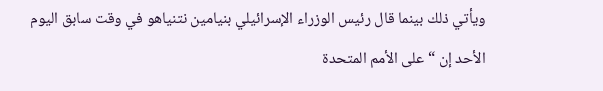ويأتي ذلك بينما قال رئيس الوزراء الإسرائيلي بنيامين نتنياهو في وقت سابق اليوم الأحد إن “على الأمم المتحدة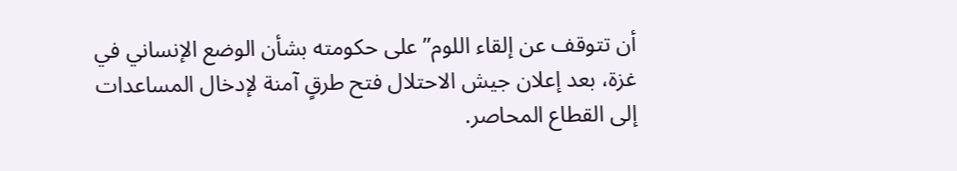أن تتوقف عن إلقاء اللوم” على حكومته بشأن الوضع الإنساني في غزة، بعد إعلان جيش الاحتلال فتح طرقٍ آمنة لإدخال المساعدات إلى القطاع المحاصر.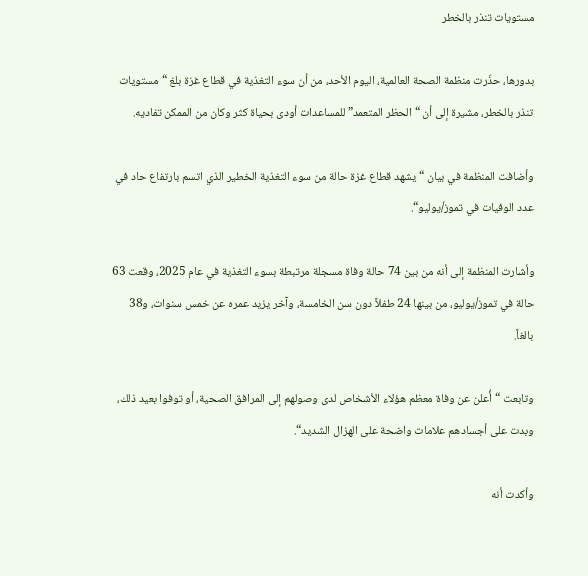مستويات تنذر بالخطر

بدورها، حذّرت منظمة الصحة العالمية، اليوم الأحد، من أن سوء التغذية في قطاع غزة بلغ “مستويات تنذر بالخطر، مشيرة إلى أن “الحظر المتعمد” للمساعدات أودى بحياة كثر وكان من الممكن تفاديه.

وأضافت المنظمة في بيان “يشهد قطاع غزة حالة من سوء التغذية الخطير الذي اتسم بارتفاع حاد في عدد الوفيات في تموز/يوليو“.

وأشارت المنظمة إلى أنه من بين 74 حالة وفاة مسجلة مرتبطة بسوء التغذية في عام 2025، وقعت 63 حالة في تموز/يوليو، من بينها 24 طفلاً دون سن الخامسة، وآخر يزيد عمره عن خمس سنوات، و38 بالغاً.

وتابعت “أُعلن عن وفاة معظم هؤلاء الأشخاص لدى وصولهم إلى المرافق الصحية، أو توفوا بعيد ذلك، وبدت على أجسادهم علامات واضحة على الهزال الشديد“.

وأكدت أنه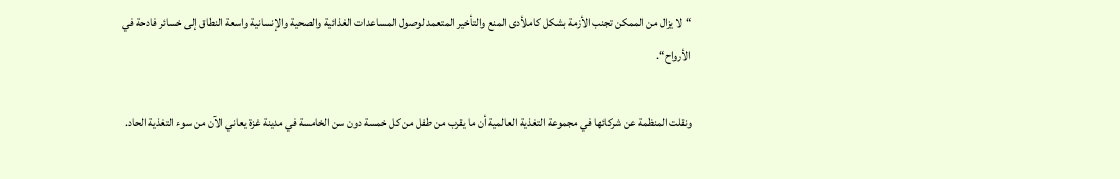“لا يزال من الممكن تجنب الأزمة بشكل كاملأدى المنع والتأخير المتعمد لوصول المساعدات الغذائية والصحية والإنسانية واسعة النطاق إلى خسائر فادحة في الأرواح“.

ونقلت المنظمة عن شركائها في مجموعة التغذية العالمية أن ما يقرب من طفل من كل خمسة دون سن الخامسة في مدينة غزة يعاني الآن من سوء التغذية الحاد.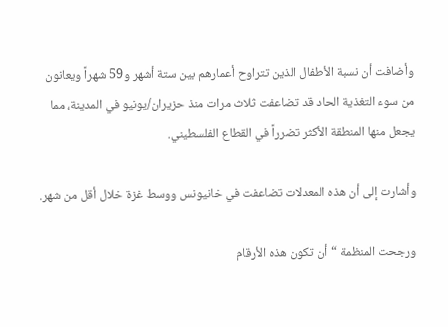وأضافت أن نسبة الأطفال الذين تتراوح أعمارهم بين ستة أشهر و59 شهراً ويعانون من سوء التغذية الحاد قد تضاعفت ثلاث مرات منذ حزيران/يونيو في المدينة، مما يجعل منها المنطقة الأكثر تضرراً في القطاع الفلسطيني.

وأشارت إلى أن هذه المعدلات تضاعفت في خانيونس ووسط غزة خلال أقل من شهر.

ورجحت المنظمة “أن تكون هذه الأرقام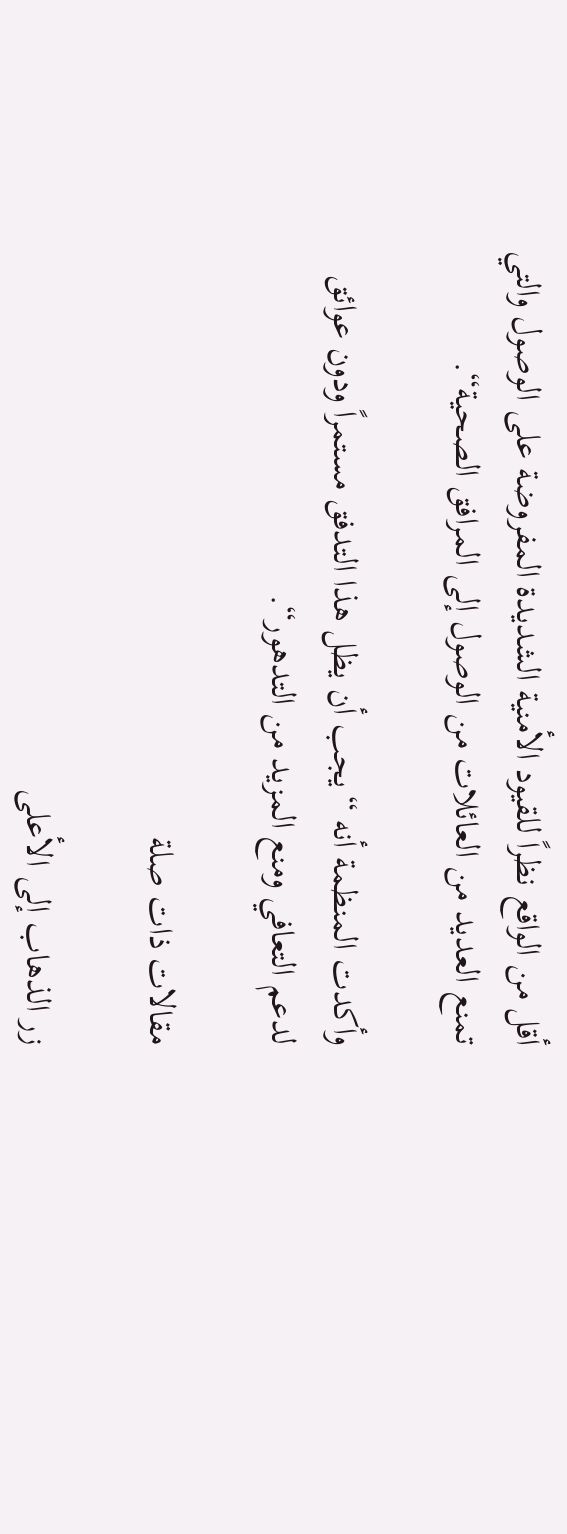أقل من الواقع نظراً للقيود الأمنية الشديدة المفروضة على الوصول والتي تمنع العديد من العائلات من الوصول إلى المرافق الصحية“.

وأكدت المنظمة أنه “يجب أن يظل هذا التدفق مستمراً ودون عوائق لدعم التعافي ومنع المزيد من التدهور“.

مقالات ذات صلة

زر الذهاب إلى الأعلى